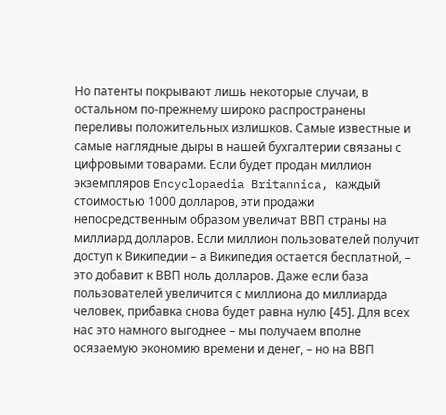Но патенты покрывают лишь некоторые случаи, в остальном по-прежнему широко распространены переливы положительных излишков. Самые известные и самые наглядные дыры в нашей бухгалтерии связаны с цифровыми товарами. Если будет продан миллион экземпляров Encyclopaedia Britannica, каждый стоимостью 1000 долларов, эти продажи непосредственным образом увеличат ВВП страны на миллиард долларов. Если миллион пользователей получит доступ к Википедии – а Википедия остается бесплатной, – это добавит к ВВП ноль долларов. Даже если база пользователей увеличится с миллиона до миллиарда человек, прибавка снова будет равна нулю [45]. Для всех нас это намного выгоднее – мы получаем вполне осязаемую экономию времени и денег, – но на ВВП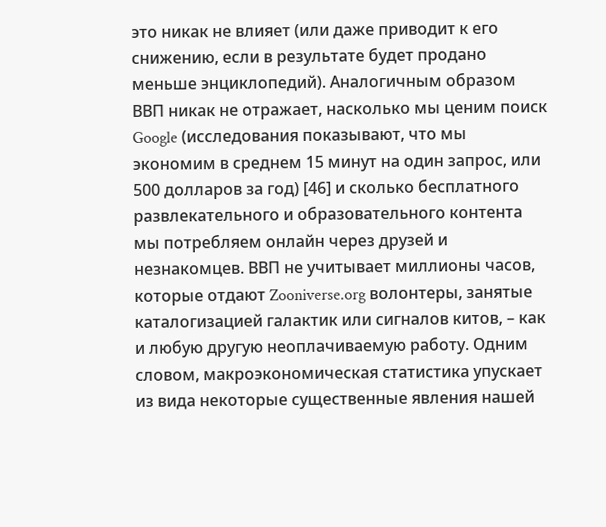это никак не влияет (или даже приводит к его снижению, если в результате будет продано меньше энциклопедий). Аналогичным образом ВВП никак не отражает, насколько мы ценим поиск Google (исследования показывают, что мы экономим в среднем 15 минут на один запрос, или 500 долларов за год) [46] и сколько бесплатного развлекательного и образовательного контента мы потребляем онлайн через друзей и незнакомцев. ВВП не учитывает миллионы часов, которые отдают Zooniverse.org волонтеры, занятые каталогизацией галактик или сигналов китов, – как и любую другую неоплачиваемую работу. Одним словом, макроэкономическая статистика упускает из вида некоторые существенные явления нашей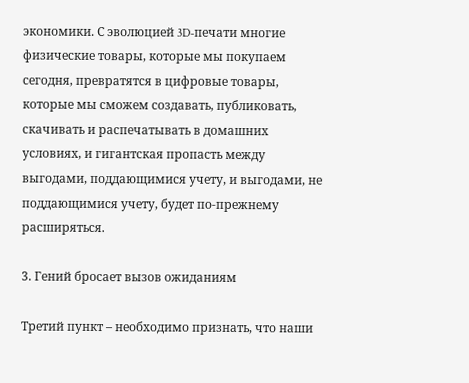экономики. С эволюцией 3D-печати многие физические товары, которые мы покупаем сегодня, превратятся в цифровые товары, которые мы сможем создавать, публиковать, скачивать и распечатывать в домашних условиях, и гигантская пропасть между выгодами, поддающимися учету, и выгодами, не поддающимися учету, будет по-прежнему расширяться.

3. Гений бросает вызов ожиданиям

Третий пункт – необходимо признать, что наши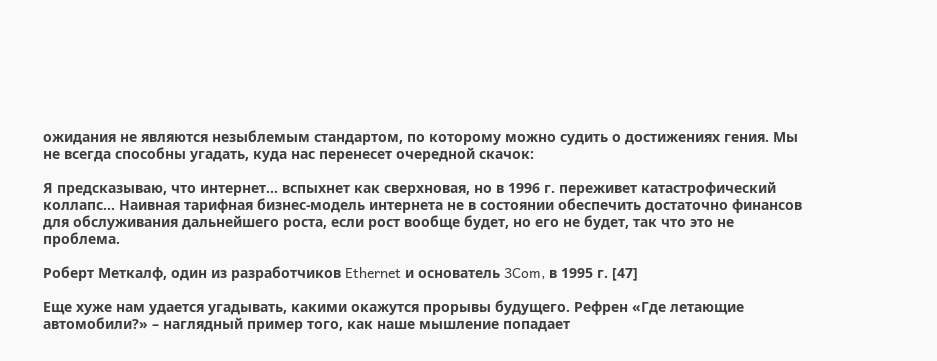ожидания не являются незыблемым стандартом, по которому можно судить о достижениях гения. Мы не всегда способны угадать, куда нас перенесет очередной скачок:

Я предсказываю, что интернет… вспыхнет как сверхновая, но в 1996 г. переживет катастрофический коллапс… Наивная тарифная бизнес-модель интернета не в состоянии обеспечить достаточно финансов для обслуживания дальнейшего роста, если рост вообще будет, но его не будет, так что это не проблема.

Роберт Меткалф, один из разработчиков Ethernet и основатель 3Com, в 1995 г. [47]

Еще хуже нам удается угадывать, какими окажутся прорывы будущего. Рефрен «Где летающие автомобили?» – наглядный пример того, как наше мышление попадает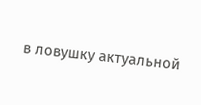в ловушку актуальной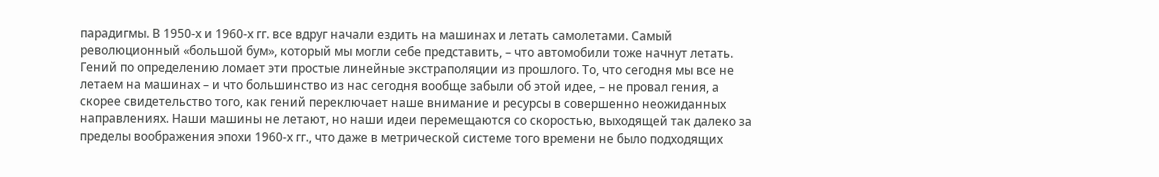парадигмы. В 1950-х и 1960-х гг. все вдруг начали ездить на машинах и летать самолетами. Самый революционный «большой бум», который мы могли себе представить, – что автомобили тоже начнут летать. Гений по определению ломает эти простые линейные экстраполяции из прошлого. То, что сегодня мы все не летаем на машинах – и что большинство из нас сегодня вообще забыли об этой идее, – не провал гения, а скорее свидетельство того, как гений переключает наше внимание и ресурсы в совершенно неожиданных направлениях. Наши машины не летают, но наши идеи перемещаются со скоростью, выходящей так далеко за пределы воображения эпохи 1960-х гг., что даже в метрической системе того времени не было подходящих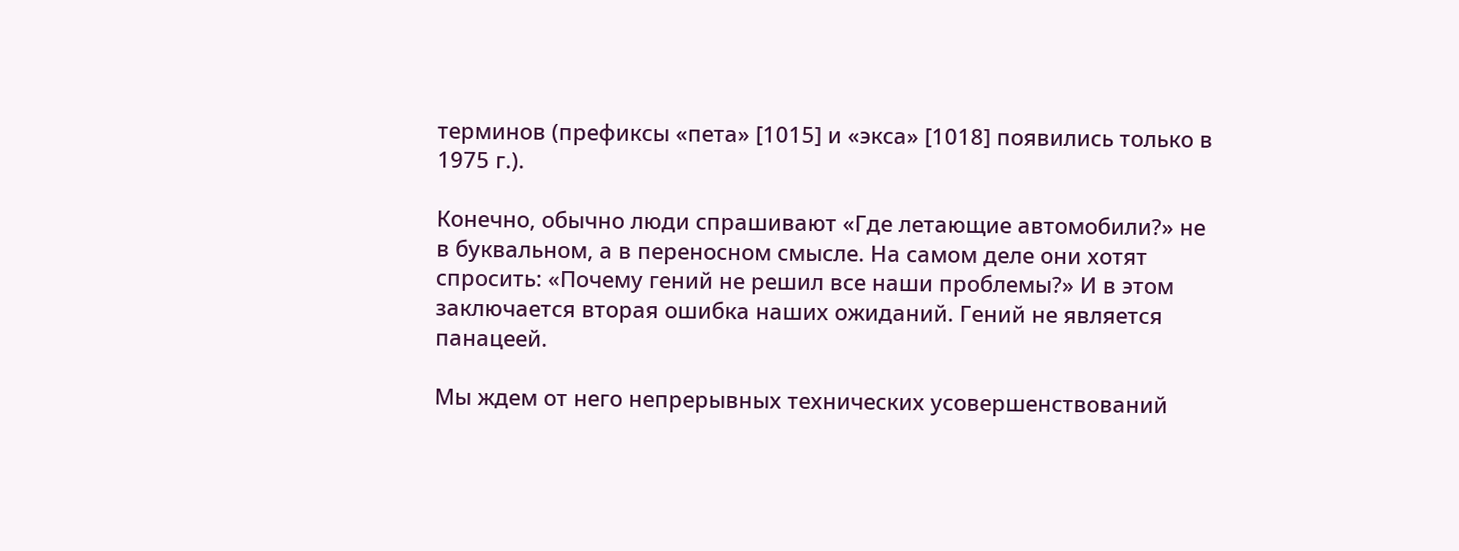терминов (префиксы «пета» [1015] и «экса» [1018] появились только в 1975 г.).

Конечно, обычно люди спрашивают «Где летающие автомобили?» не в буквальном, а в переносном смысле. На самом деле они хотят спросить: «Почему гений не решил все наши проблемы?» И в этом заключается вторая ошибка наших ожиданий. Гений не является панацеей.

Мы ждем от него непрерывных технических усовершенствований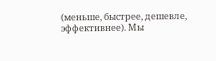(меньше, быстрее, дешевле, эффективнее). Мы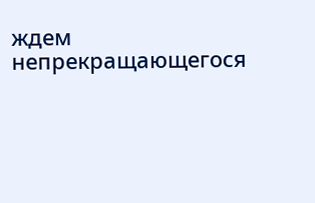ждем непрекращающегося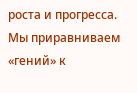роста и прогресса. Мы приравниваем «гений» к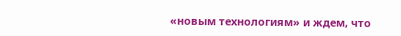«новым технологиям» и ждем, что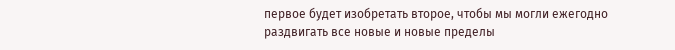первое будет изобретать второе, чтобы мы могли ежегодно раздвигать все новые и новые пределы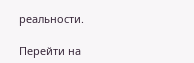реальности.

Перейти на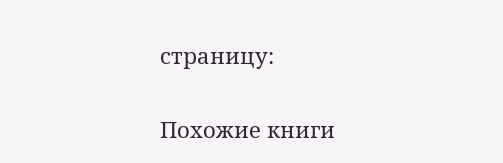страницу:

Похожие книги